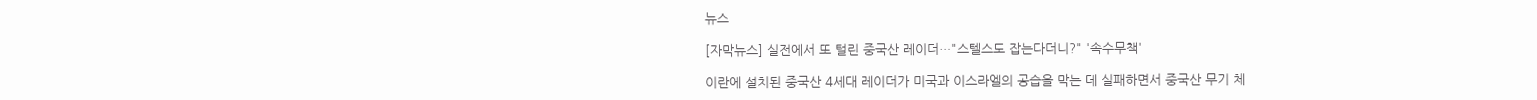뉴스

[자막뉴스] 실전에서 또 털린 중국산 레이더…"스텔스도 잡는다더니?" '속수무책'

이란에 설치된 중국산 4세대 레이더가 미국과 이스라엘의 공습을 막는 데 실패하면서 중국산 무기 체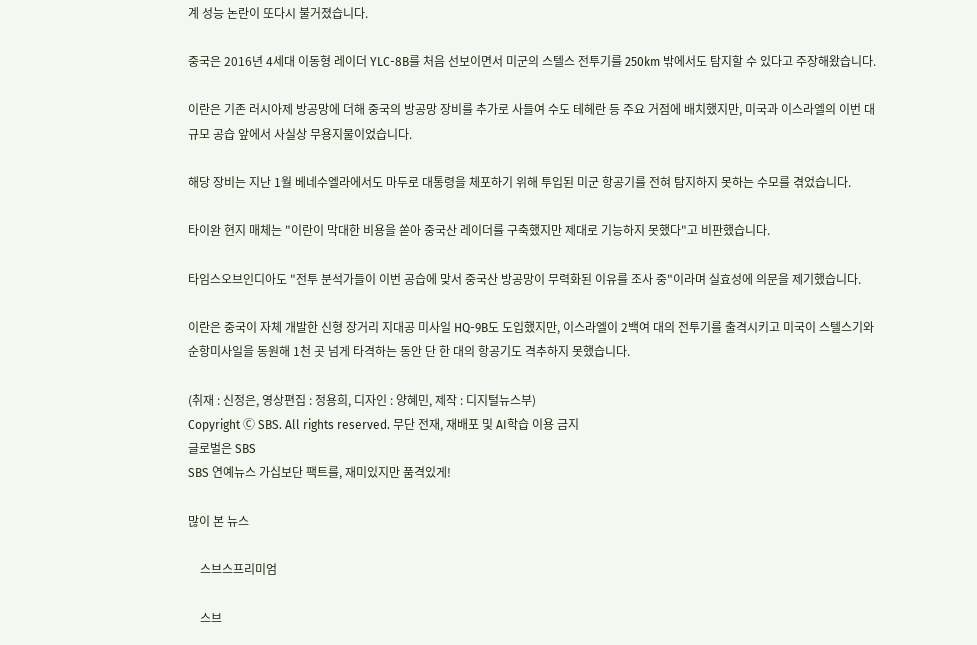계 성능 논란이 또다시 불거졌습니다.

중국은 2016년 4세대 이동형 레이더 YLC-8B를 처음 선보이면서 미군의 스텔스 전투기를 250km 밖에서도 탐지할 수 있다고 주장해왔습니다.

이란은 기존 러시아제 방공망에 더해 중국의 방공망 장비를 추가로 사들여 수도 테헤란 등 주요 거점에 배치했지만, 미국과 이스라엘의 이번 대규모 공습 앞에서 사실상 무용지물이었습니다.

해당 장비는 지난 1월 베네수엘라에서도 마두로 대통령을 체포하기 위해 투입된 미군 항공기를 전혀 탐지하지 못하는 수모를 겪었습니다.

타이완 현지 매체는 "이란이 막대한 비용을 쏟아 중국산 레이더를 구축했지만 제대로 기능하지 못했다"고 비판했습니다.

타임스오브인디아도 "전투 분석가들이 이번 공습에 맞서 중국산 방공망이 무력화된 이유를 조사 중"이라며 실효성에 의문을 제기했습니다.

이란은 중국이 자체 개발한 신형 장거리 지대공 미사일 HQ-9B도 도입했지만, 이스라엘이 2백여 대의 전투기를 출격시키고 미국이 스텔스기와 순항미사일을 동원해 1천 곳 넘게 타격하는 동안 단 한 대의 항공기도 격추하지 못했습니다.

(취재 : 신정은, 영상편집 : 정용희, 디자인 : 양혜민, 제작 : 디지털뉴스부)
Copyright Ⓒ SBS. All rights reserved. 무단 전재, 재배포 및 AI학습 이용 금지
글로벌은 SBS
SBS 연예뉴스 가십보단 팩트를, 재미있지만 품격있게!

많이 본 뉴스

    스브스프리미엄

    스브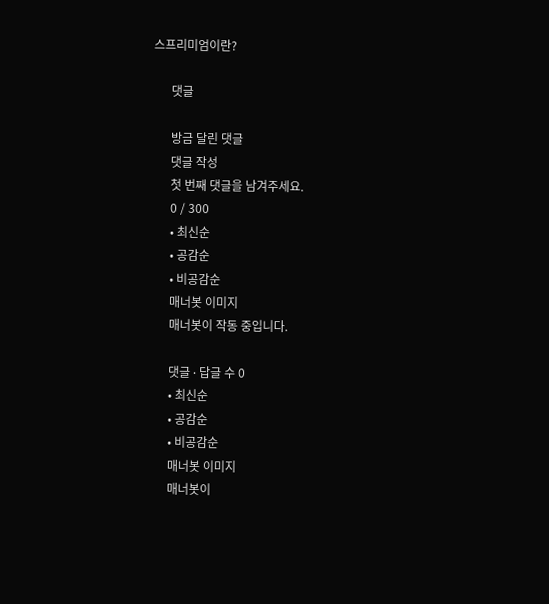스프리미엄이란?

      댓글

      방금 달린 댓글
      댓글 작성
      첫 번째 댓글을 남겨주세요.
      0 / 300
      • 최신순
      • 공감순
      • 비공감순
      매너봇 이미지
      매너봇이 작동 중입니다.

      댓글 ∙ 답글 수 0
      • 최신순
      • 공감순
      • 비공감순
      매너봇 이미지
      매너봇이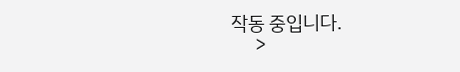작동 중입니다.
      >